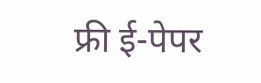फ्री ई-पेपर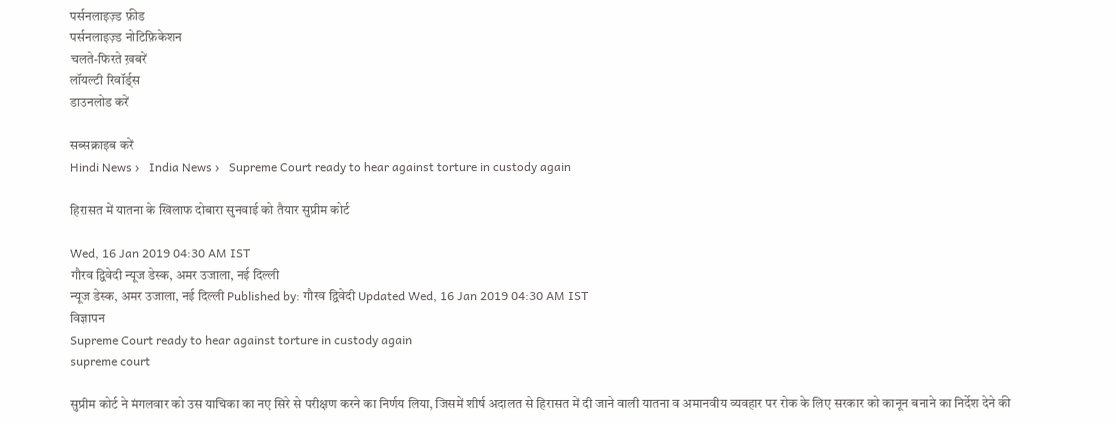पर्सनलाइज़्ड फ़ीड
पर्सनलाइज़्ड नोटिफ़िकेशन
चलते-फिरते ख़बरें
लॉयल्टी रिवॉर्ड्स
डाउनलोड करें

सब्सक्राइब करें
Hindi News ›   India News ›   Supreme Court ready to hear against torture in custody again

हिरासत में यातना के खिलाफ दोबारा सुनवाई को तैयार सुप्रीम कोर्ट

Wed, 16 Jan 2019 04:30 AM IST
गौरव द्विवेदी न्यूज डेस्क, अमर उजाला, नई दिल्ली
न्यूज डेस्क, अमर उजाला, नई दिल्ली Published by: गौरव द्विवेदी Updated Wed, 16 Jan 2019 04:30 AM IST
विज्ञापन
Supreme Court ready to hear against torture in custody again
supreme court

सुप्रीम कोर्ट ने मंगलवार को उस याचिका का नए सिरे से परीक्षण करने का निर्णय लिया, जिसमें शीर्ष अदालत से हिरासत में दी जाने वाली यातना व अमानवीय व्यवहार पर रोक के लिए सरकार को कानून बनाने का निर्देश देने की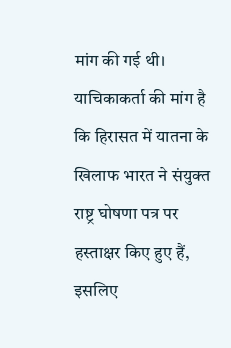मांग की गई थी। याचिकाकर्ता की मांग है कि हिरासत में यातना के खिलाफ भारत ने संयुक्त राष्ट्र घोषणा पत्र पर हस्ताक्षर किए हुए हैं, इसलिए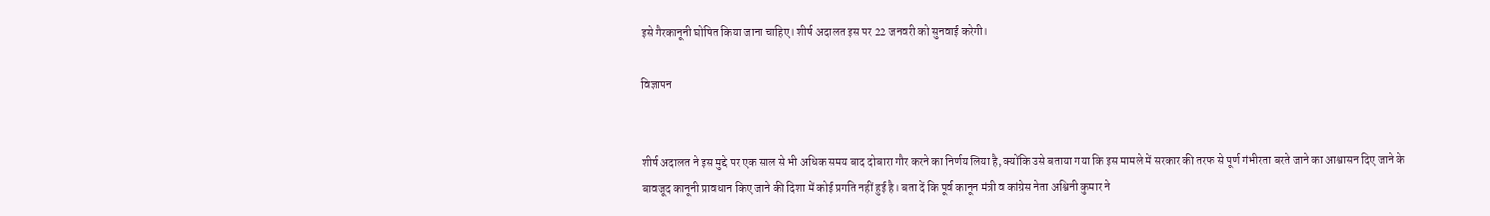इसे गैरकानूनी घोषित किया जाना चाहिए। शीर्ष अदालत इस पर 22 जनवरी को सुनवाई करेगी।

विज्ञापन


शीर्ष अदालत ने इस मुद्दे पर एक साल से भी अधिक समय बाद दोबारा गौर करने का निर्णय लिया है, क्योंकि उसे बताया गया कि इस मामले में सरकार की तरफ से पूर्ण गंभीरता बरते जाने का आश्वासन दिए जाने के बावजूद कानूनी प्रावधान किए जाने की दिशा में कोई प्रगति नहीं हुई है। बता दें कि पूर्व कानून मंत्री व कांग्रेस नेता अश्विनी कुमार ने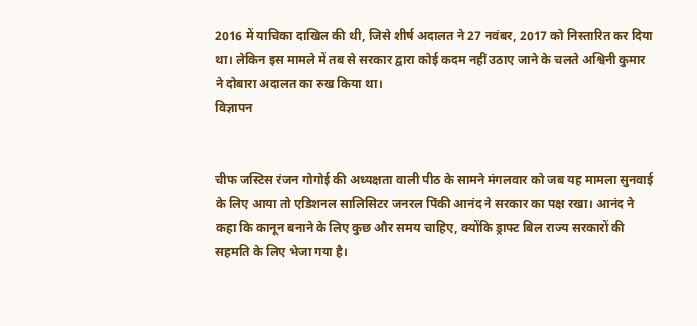2016 में याचिका दाखिल की थी, जिसे शीर्ष अदालत ने 27 नवंबर, 2017 को निस्तारित कर दिया था। लेकिन इस मामले में तब से सरकार द्वारा कोई कदम नहीं उठाए जाने के चलते अश्विनी कुमार ने दोबारा अदालत का रुख किया था।
विज्ञापन


चीफ जस्टिस रंजन गोगोई की अध्यक्षता वाली पीठ के सामने मंगलवार को जब यह मामला सुनवाई के लिए आया तो एडिशनल सालिसिटर जनरल पिंकी आनंद ने सरकार का पक्ष रखा। आनंद ने कहा कि कानून बनाने के लिए कुछ और समय चाहिए, क्योंकि ड्राफ्ट बिल राज्य सरकारों की सहमति के लिए भेजा गया है।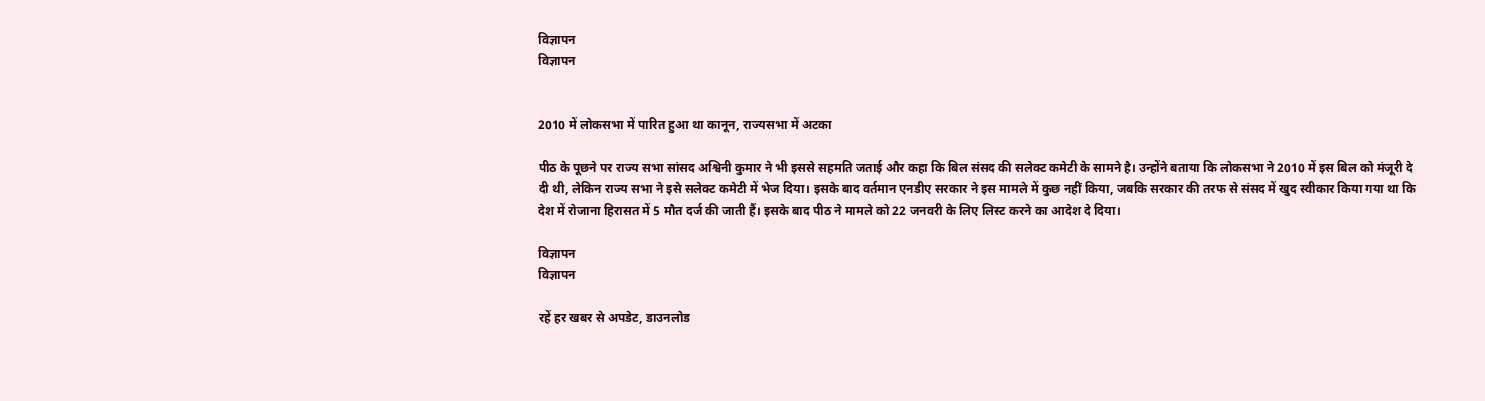विज्ञापन
विज्ञापन


2010 में लोकसभा में पारित हुआ था कानून, राज्यसभा में अटका

पीठ के पूछने पर राज्य सभा सांसद अश्विनी कुमार ने भी इससे सहमति जताई और कहा कि बिल संसद की सलेक्ट कमेटी के सामने है। उन्होंने बताया कि लोकसभा ने 2010 में इस बिल को मंजूरी दे दी थी, लेकिन राज्य सभा ने इसे सलेक्ट कमेटी में भेज दिया। इसके बाद वर्तमान एनडीए सरकार ने इस मामले में कुछ नहीं किया, जबकि सरकार की तरफ से संसद में खुद स्वीकार किया गया था कि देश में रोजाना हिरासत में 5 मौत दर्ज की जाती हैं। इसके बाद पीठ ने मामले को 22 जनवरी के लिए लिस्ट करने का आदेश दे दिया।

विज्ञापन
विज्ञापन

रहें हर खबर से अपडेट, डाउनलोड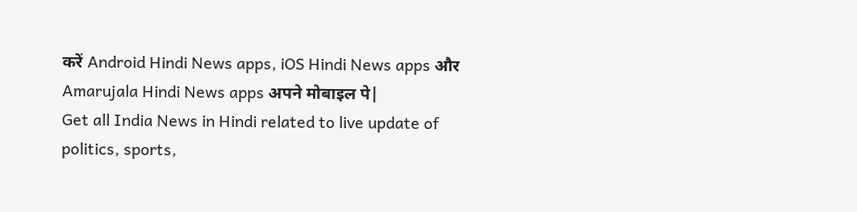करें Android Hindi News apps, iOS Hindi News apps और Amarujala Hindi News apps अपने मोबाइल पे|
Get all India News in Hindi related to live update of politics, sports,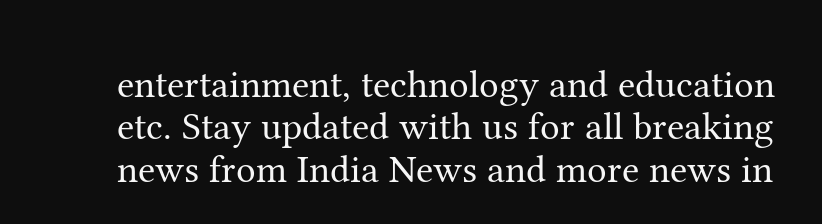entertainment, technology and education etc. Stay updated with us for all breaking news from India News and more news in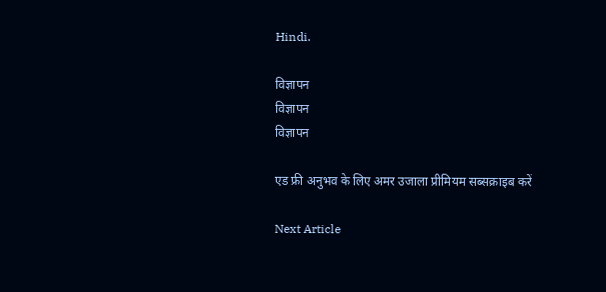Hindi.

विज्ञापन
विज्ञापन
विज्ञापन

एड फ्री अनुभव के लिए अमर उजाला प्रीमियम सब्सक्राइब करें

Next Article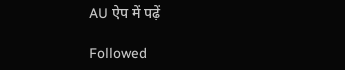AU ऐप में पढ़ें

Followed